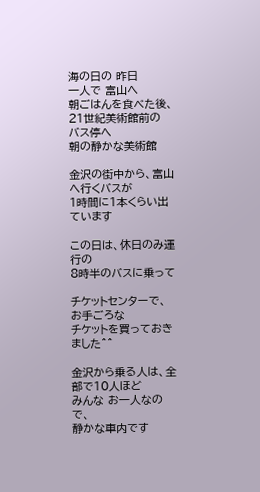海の日の 昨日
一人で 富山へ
朝ごはんを食べた後、
21世紀美術館前の バス停へ
朝の静かな美術館

金沢の街中から、富山へ行くバスが
1時間に1本くらい出ています

この日は、休日のみ運行の
8時半のバスに乗って

チケットセンターで、お手ごろな
チケットを買っておきました^^

金沢から乗る人は、全部で10人ほど
みんな お一人なので、
静かな車内です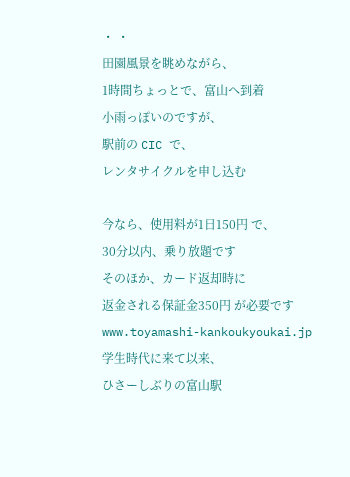・ ・
田園風景を眺めながら、
1時間ちょっとで、富山へ到着
小雨っぽいのですが、
駅前の CIC で、
レンタサイクルを申し込む

今なら、使用料が1日150円 で、
30分以内、乗り放題です
そのほか、カード返却時に
返金される保証金350円 が必要です
www.toyamashi-kankoukyoukai.jp
学生時代に来て以来、
ひさーしぶりの富山駅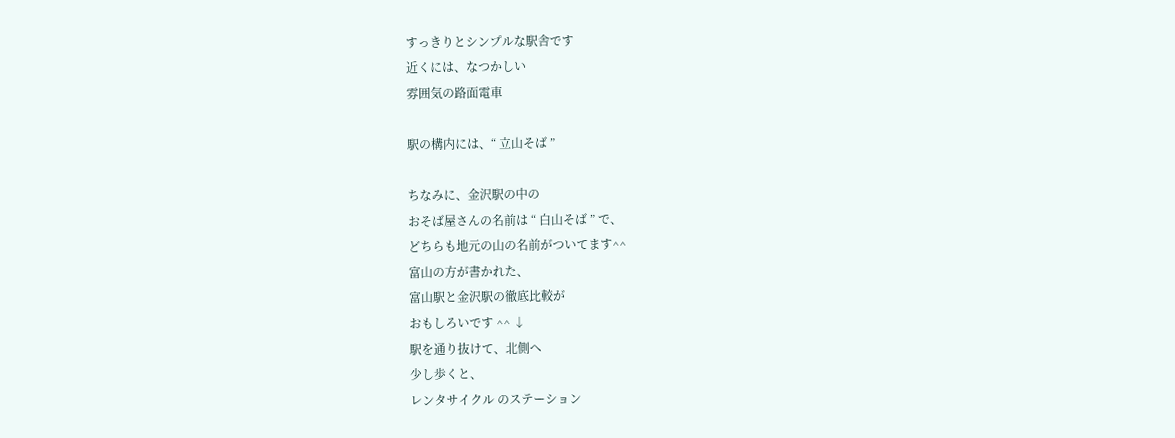すっきりとシンプルな駅舎です
近くには、なつかしい
雰囲気の路面電車

駅の構内には、“ 立山そば ”

ちなみに、金沢駅の中の
おそば屋さんの名前は “ 白山そば ” で、
どちらも地元の山の名前がついてます^^
富山の方が書かれた、
富山駅と金沢駅の徹底比較が
おもしろいです ^^ ↓
駅を通り抜けて、北側へ
少し歩くと、
レンタサイクル のステーション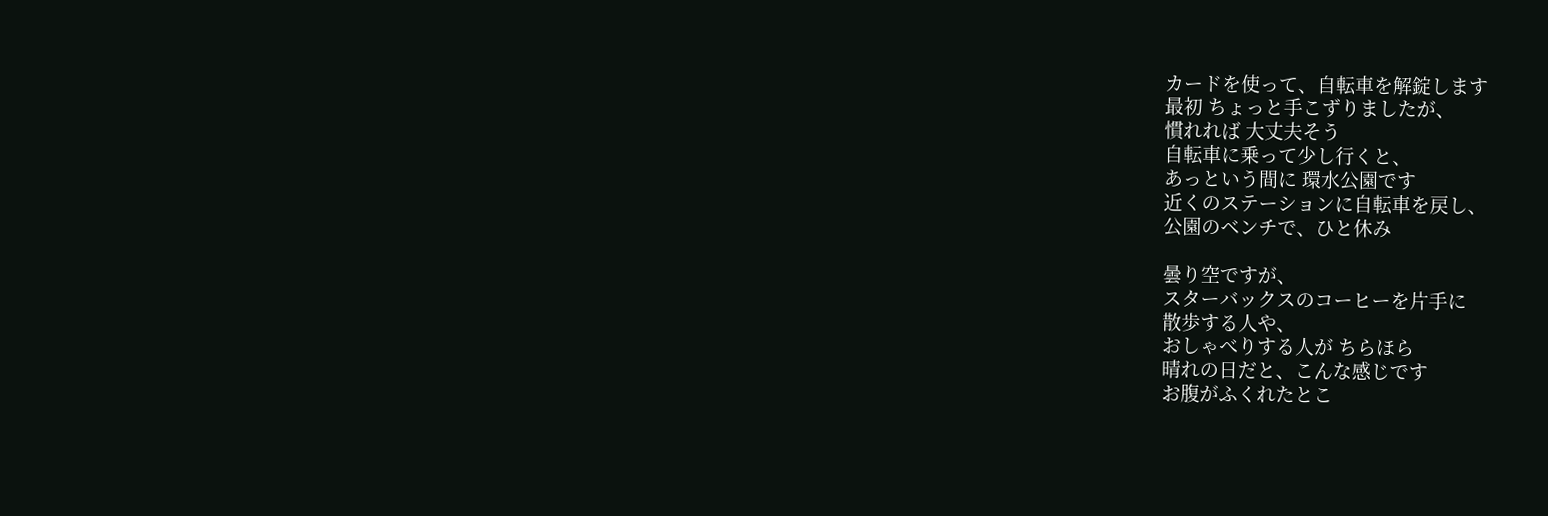カードを使って、自転車を解錠します
最初 ちょっと手こずりましたが、
慣れれば 大丈夫そう
自転車に乗って少し行くと、
あっという間に 環水公園です
近くのステーションに自転車を戻し、
公園のベンチで、ひと休み

曇り空ですが、
スターバックスのコーヒーを片手に
散歩する人や、
おしゃべりする人が ちらほら
晴れの日だと、こんな感じです
お腹がふくれたとこ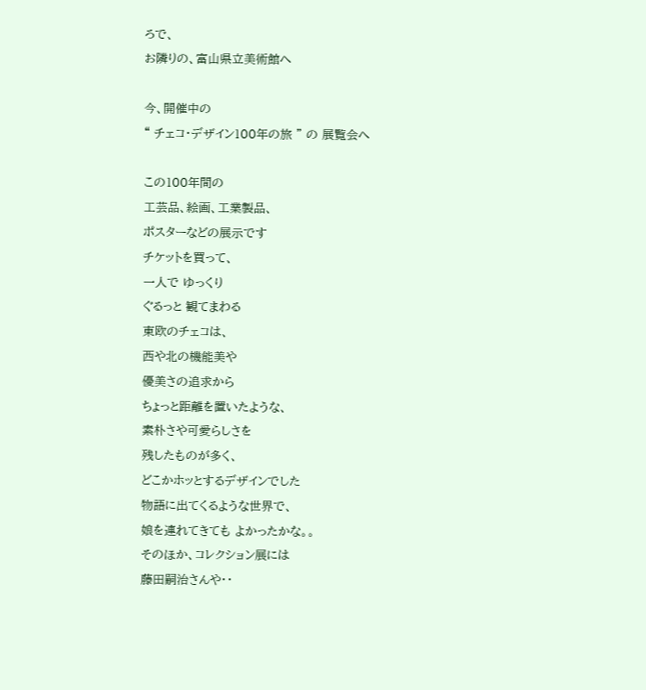ろで、
お隣りの、富山県立美術館へ

今、開催中の
“ チェコ・デザイン100年の旅 ” の 展覧会へ

この100年間の
工芸品、絵画、工業製品、
ポスターなどの展示です
チケットを買って、
一人で ゆっくり
ぐるっと 観てまわる
東欧のチェコは、
西や北の機能美や
優美さの追求から
ちょっと距離を置いたような、
素朴さや可愛らしさを
残したものが多く、
どこかホッとするデザインでした
物語に出てくるような世界で、
娘を連れてきても よかったかな。。
そのほか、コレクション展には
藤田嗣治さんや・・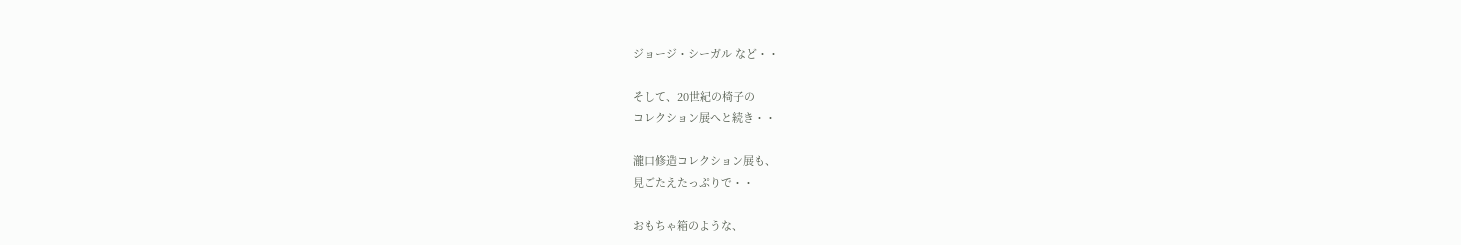ジョージ・シーガル など・・

そして、20世紀の椅子の
コレクション展へと続き・・

瀧口修造コレクション展も、
見ごたえたっぷりで・・

おもちゃ箱のような、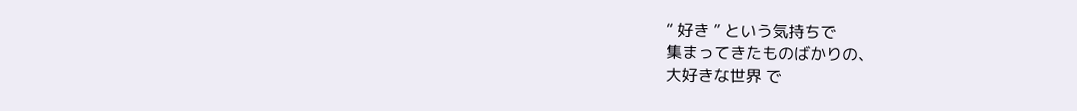“ 好き ” という気持ちで
集まってきたものばかりの、
大好きな世界 で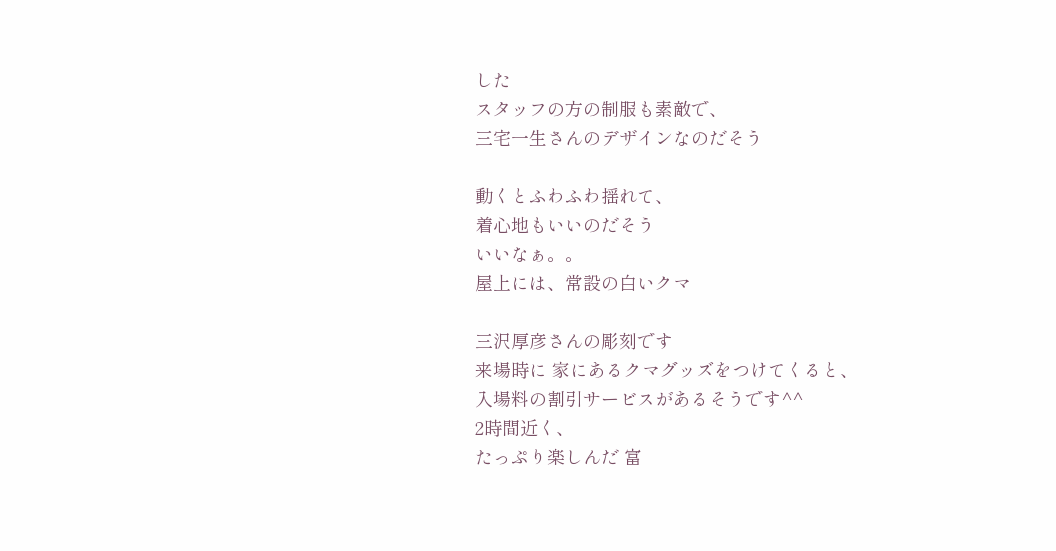した
スタッフの方の制服も素敵で、
三宅一生さんのデザインなのだそう

動くとふわふわ揺れて、
着心地もいいのだそう
いいなぁ。。
屋上には、常設の白いクマ

三沢厚彦さんの彫刻です
来場時に 家にあるクマグッズをつけてくると、
入場料の割引サービスがあるそうです^^
2時間近く、
たっぷり楽しんだ 富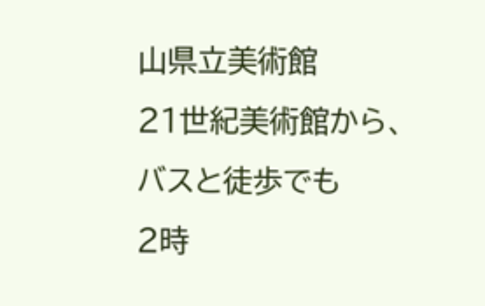山県立美術館
21世紀美術館から、
バスと徒歩でも
2時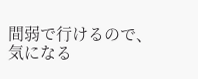間弱で行けるので、
気になる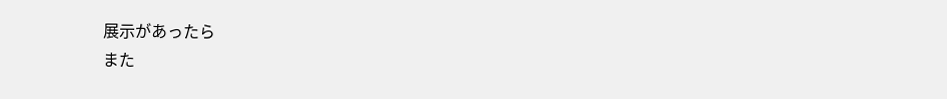展示があったら
また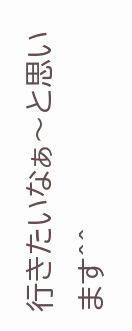行きたいなぁ〜と思います^^